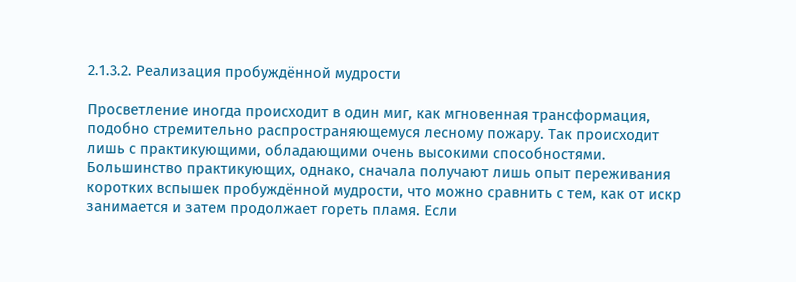2.1.3.2. Реализация пробуждённой мудрости

Просветление иногда происходит в один миг, как мгновенная трансформация, подобно стремительно распространяющемуся лесному пожару. Так происходит лишь с практикующими, обладающими очень высокими способностями. Большинство практикующих, однако, сначала получают лишь опыт переживания коротких вспышек пробуждённой мудрости, что можно сравнить с тем, как от искр занимается и затем продолжает гореть пламя. Если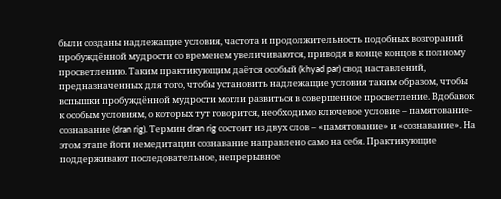были созданы надлежащие условия, частота и продолжительность подобных возгораний пробуждённой мудрости со временем увеличиваются, приводя в конце концов к полному просветлению. Таким практикующим даётся особый (khyad par) свод наставлений, предназначенных для того, чтобы установить надлежащие условия таким образом, чтобы вспышки пробуждённой мудрости могли развиться в совершенное просветление. Вдобавок к особым условиям, о которых тут говорится, необходимо ключевое условие – памятование-сознавание (dran rig). Термин dran rig состоит из двух слов – «памятование» и «сознавание». На этом этапе йоги немедитации сознавание направлено само на себя. Практикующие поддерживают последовательное, непрерывное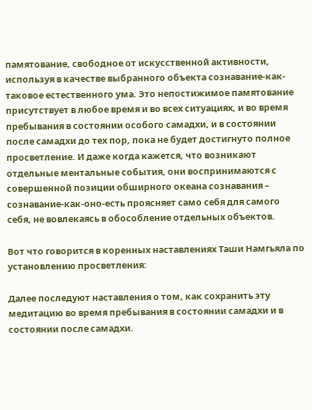памятование, свободное от искусственной активности, используя в качестве выбранного объекта сознавание-как-таковое естественного ума. Это непостижимое памятование присутствует в любое время и во всех ситуациях, и во время пребывания в состоянии особого самадхи, и в состоянии после самадхи до тех пор, пока не будет достигнуто полное просветление. И даже когда кажется, что возникают отдельные ментальные события, они воспринимаются с совершенной позиции обширного океана сознавания – сознавание-как-оно-есть проясняет само себя для самого себя, не вовлекаясь в обособление отдельных объектов.

Вот что говорится в коренных наставлениях Таши Намгьяла по установлению просветления:

Далее последуют наставления о том, как сохранить эту медитацию во время пребывания в состоянии самадхи и в состоянии после самадхи.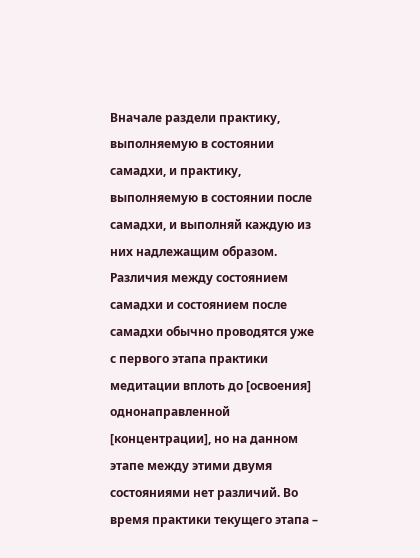Вначале раздели практику, выполняемую в состоянии самадхи, и практику, выполняемую в состоянии после самадхи, и выполняй каждую из них надлежащим образом. Различия между состоянием самадхи и состоянием после самадхи обычно проводятся уже с первого этапа практики медитации вплоть до [освоения] однонаправленной [концентрации], но на данном этапе между этими двумя состояниями нет различий. Во время практики текущего этапа –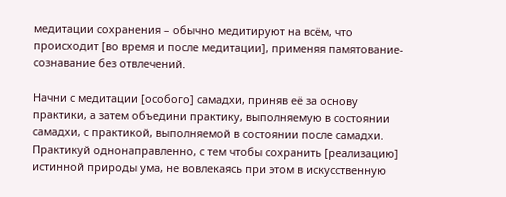медитации сохранения – обычно медитируют на всём, что происходит [во время и после медитации], применяя памятование-сознавание без отвлечений.

Начни с медитации [особого] самадхи, приняв её за основу практики, а затем объедини практику, выполняемую в состоянии самадхи, с практикой, выполняемой в состоянии после самадхи. Практикуй однонаправленно, с тем чтобы сохранить [реализацию] истинной природы ума, не вовлекаясь при этом в искусственную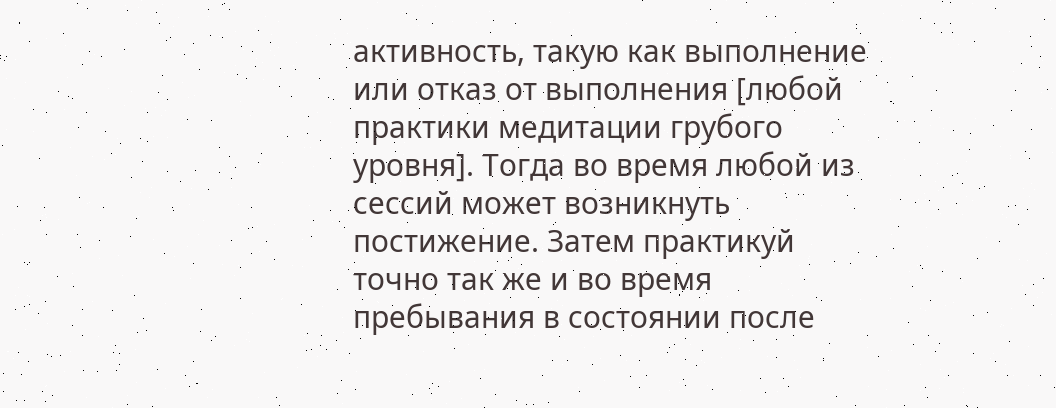активность, такую как выполнение или отказ от выполнения [любой практики медитации грубого уровня]. Тогда во время любой из сессий может возникнуть постижение. Затем практикуй точно так же и во время пребывания в состоянии после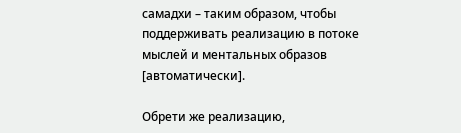самадхи – таким образом, чтобы поддерживать реализацию в потоке мыслей и ментальных образов [автоматически].

Обрети же реализацию,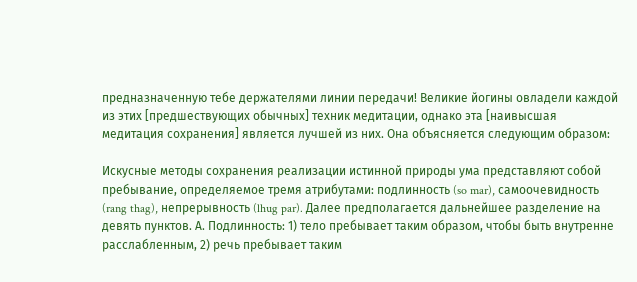предназначенную тебе держателями линии передачи! Великие йогины овладели каждой из этих [предшествующих обычных] техник медитации, однако эта [наивысшая медитация сохранения] является лучшей из них. Она объясняется следующим образом:

Искусные методы сохранения реализации истинной природы ума представляют собой пребывание, определяемое тремя атрибутами: подлинность (so mar), самоочевидность (rang thag), непрерывность (lhug par). Далее предполагается дальнейшее разделение на девять пунктов. А. Подлинность: 1) тело пребывает таким образом, чтобы быть внутренне расслабленным, 2) речь пребывает таким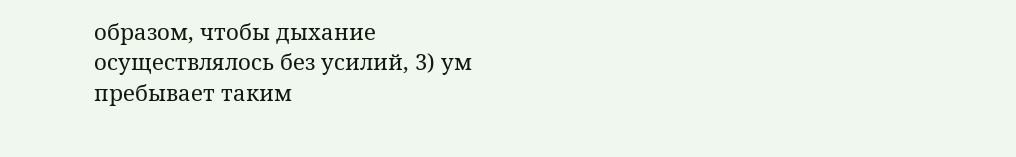образом, чтобы дыхание осуществлялось без усилий, 3) ум пребывает таким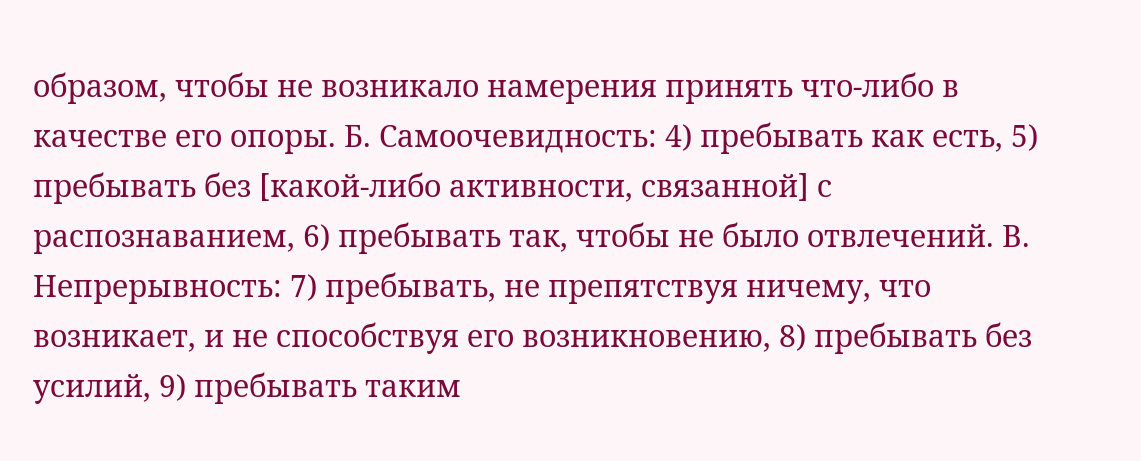образом, чтобы не возникало намерения принять что-либо в качестве его опоры. Б. Самоочевидность: 4) пребывать как есть, 5) пребывать без [какой-либо активности, связанной] с распознаванием, 6) пребывать так, чтобы не было отвлечений. В. Непрерывность: 7) пребывать, не препятствуя ничему, что возникает, и не способствуя его возникновению, 8) пребывать без усилий, 9) пребывать таким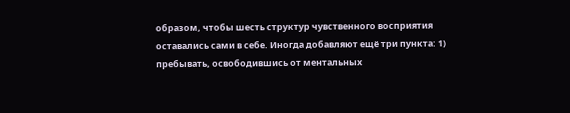образом, чтобы шесть структур чувственного восприятия оставались сами в себе. Иногда добавляют ещё три пункта: 1) пребывать, освободившись от ментальных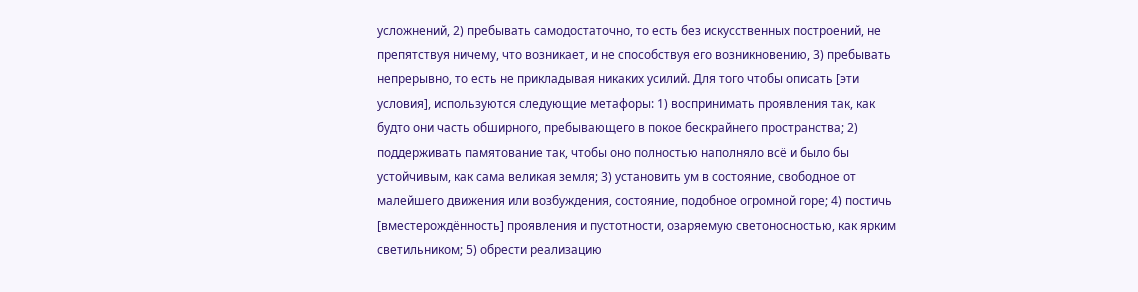усложнений, 2) пребывать самодостаточно, то есть без искусственных построений, не препятствуя ничему, что возникает, и не способствуя его возникновению, 3) пребывать непрерывно, то есть не прикладывая никаких усилий. Для того чтобы описать [эти условия], используются следующие метафоры: 1) воспринимать проявления так, как будто они часть обширного, пребывающего в покое бескрайнего пространства; 2) поддерживать памятование так, чтобы оно полностью наполняло всё и было бы устойчивым, как сама великая земля; 3) установить ум в состояние, свободное от малейшего движения или возбуждения, состояние, подобное огромной горе; 4) постичь [вместерождённость] проявления и пустотности, озаряемую светоносностью, как ярким светильником; 5) обрести реализацию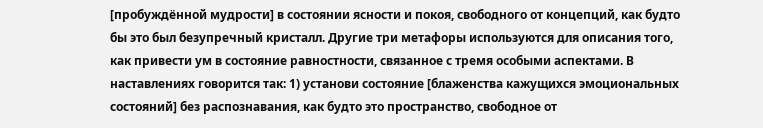[пробуждённой мудрости] в состоянии ясности и покоя, свободного от концепций, как будто бы это был безупречный кристалл. Другие три метафоры используются для описания того, как привести ум в состояние равностности, связанное с тремя особыми аспектами. В наставлениях говорится так: 1) установи состояние [блаженства кажущихся эмоциональных состояний] без распознавания, как будто это пространство, свободное от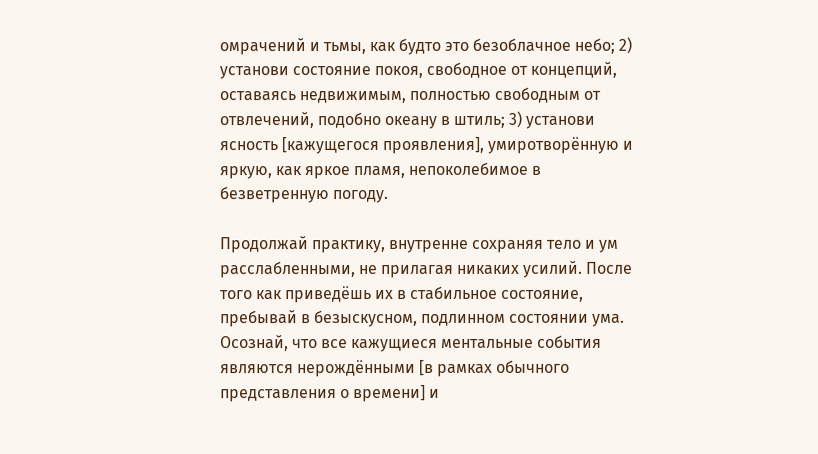омрачений и тьмы, как будто это безоблачное небо; 2) установи состояние покоя, свободное от концепций, оставаясь недвижимым, полностью свободным от отвлечений, подобно океану в штиль; 3) установи ясность [кажущегося проявления], умиротворённую и яркую, как яркое пламя, непоколебимое в безветренную погоду.

Продолжай практику, внутренне сохраняя тело и ум расслабленными, не прилагая никаких усилий. После того как приведёшь их в стабильное состояние, пребывай в безыскусном, подлинном состоянии ума. Осознай, что все кажущиеся ментальные события являются нерождёнными [в рамках обычного представления о времени] и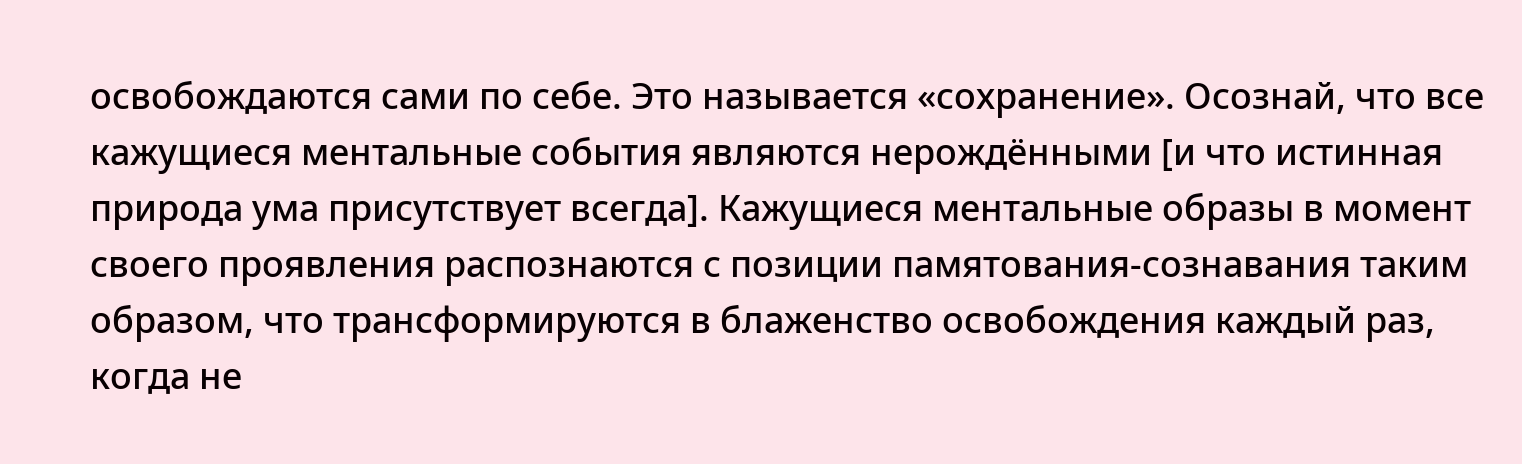освобождаются сами по себе. Это называется «сохранение». Осознай, что все кажущиеся ментальные события являются нерождёнными [и что истинная природа ума присутствует всегда]. Кажущиеся ментальные образы в момент своего проявления распознаются с позиции памятования-сознавания таким образом, что трансформируются в блаженство освобождения каждый раз, когда не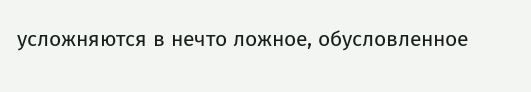усложняются в нечто ложное, обусловленное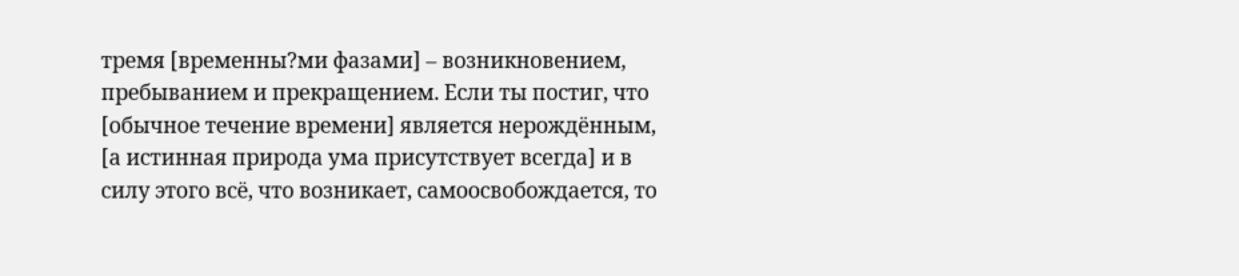тремя [временны?ми фазами] – возникновением, пребыванием и прекращением. Если ты постиг, что [обычное течение времени] является нерождённым, [а истинная природа ума присутствует всегда] и в силу этого всё, что возникает, самоосвобождается, то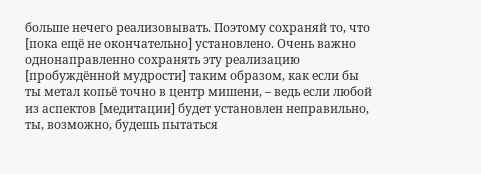больше нечего реализовывать. Поэтому сохраняй то, что [пока ещё не окончательно] установлено. Очень важно однонаправленно сохранять эту реализацию [пробуждённой мудрости] таким образом, как если бы ты метал копьё точно в центр мишени, – ведь если любой из аспектов [медитации] будет установлен неправильно, ты, возможно, будешь пытаться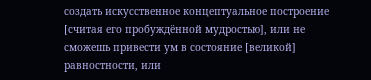создать искусственное концептуальное построение [считая его пробуждённой мудростью], или не сможешь привести ум в состояние [великой] равностности, или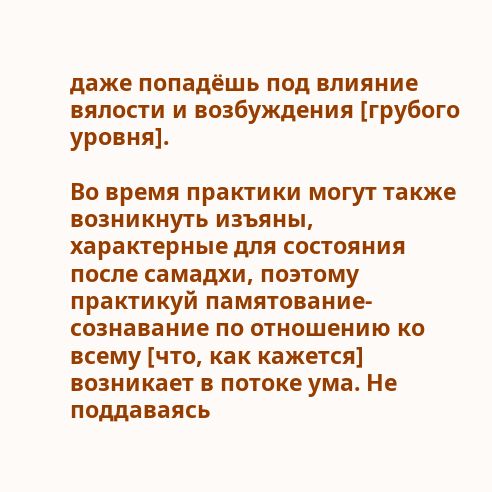даже попадёшь под влияние вялости и возбуждения [грубого уровня].

Во время практики могут также возникнуть изъяны, характерные для состояния после самадхи, поэтому практикуй памятование-сознавание по отношению ко всему [что, как кажется] возникает в потоке ума. Не поддаваясь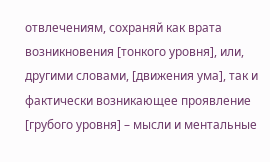отвлечениям, сохраняй как врата возникновения [тонкого уровня], или, другими словами, [движения ума], так и фактически возникающее проявление [грубого уровня] – мысли и ментальные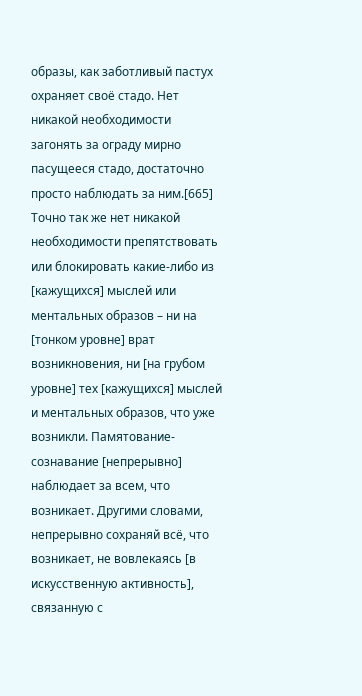образы, как заботливый пастух охраняет своё стадо. Нет никакой необходимости загонять за ограду мирно пасущееся стадо, достаточно просто наблюдать за ним.[665] Точно так же нет никакой необходимости препятствовать или блокировать какие-либо из [кажущихся] мыслей или ментальных образов – ни на [тонком уровне] врат возникновения, ни [на грубом уровне] тех [кажущихся] мыслей и ментальных образов, что уже возникли. Памятование-сознавание [непрерывно] наблюдает за всем, что возникает. Другими словами, непрерывно сохраняй всё, что возникает, не вовлекаясь [в искусственную активность], связанную с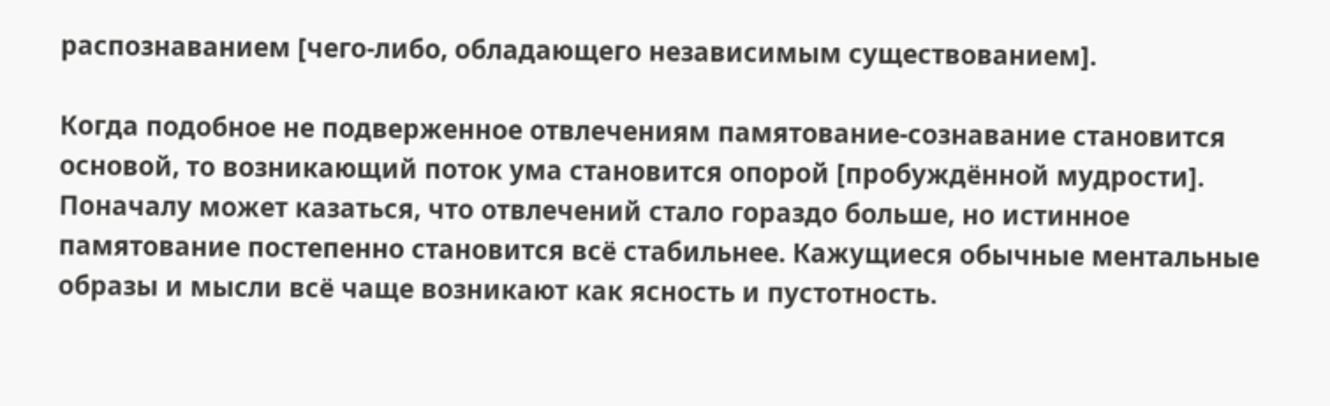распознаванием [чего-либо, обладающего независимым существованием].

Когда подобное не подверженное отвлечениям памятование-сознавание становится основой, то возникающий поток ума становится опорой [пробуждённой мудрости]. Поначалу может казаться, что отвлечений стало гораздо больше, но истинное памятование постепенно становится всё стабильнее. Кажущиеся обычные ментальные образы и мысли всё чаще возникают как ясность и пустотность.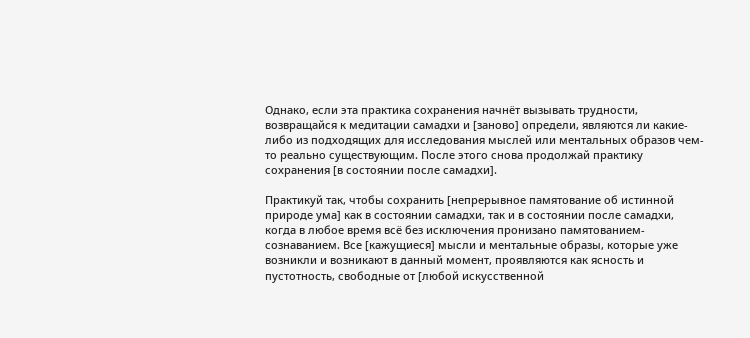Однако, если эта практика сохранения начнёт вызывать трудности, возвращайся к медитации самадхи и [заново] определи, являются ли какие-либо из подходящих для исследования мыслей или ментальных образов чем-то реально существующим. После этого снова продолжай практику сохранения [в состоянии после самадхи].

Практикуй так, чтобы сохранить [непрерывное памятование об истинной природе ума] как в состоянии самадхи, так и в состоянии после самадхи, когда в любое время всё без исключения пронизано памятованием-сознаванием. Все [кажущиеся] мысли и ментальные образы, которые уже возникли и возникают в данный момент, проявляются как ясность и пустотность, свободные от [любой искусственной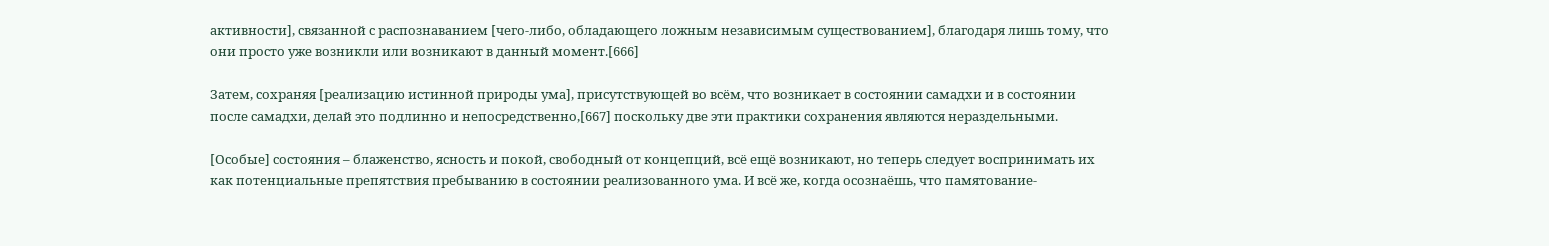активности], связанной с распознаванием [чего-либо, обладающего ложным независимым существованием], благодаря лишь тому, что они просто уже возникли или возникают в данный момент.[666]

Затем, сохраняя [реализацию истинной природы ума], присутствующей во всём, что возникает в состоянии самадхи и в состоянии после самадхи, делай это подлинно и непосредственно,[667] поскольку две эти практики сохранения являются нераздельными.

[Особые] состояния – блаженство, ясность и покой, свободный от концепций, всё ещё возникают, но теперь следует воспринимать их как потенциальные препятствия пребыванию в состоянии реализованного ума. И всё же, когда осознаёшь, что памятование-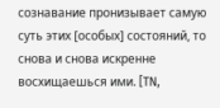сознавание пронизывает самую суть этих [особых] состояний, то снова и снова искренне восхищаешься ими. [TN,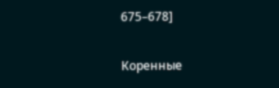675–678]

Коренные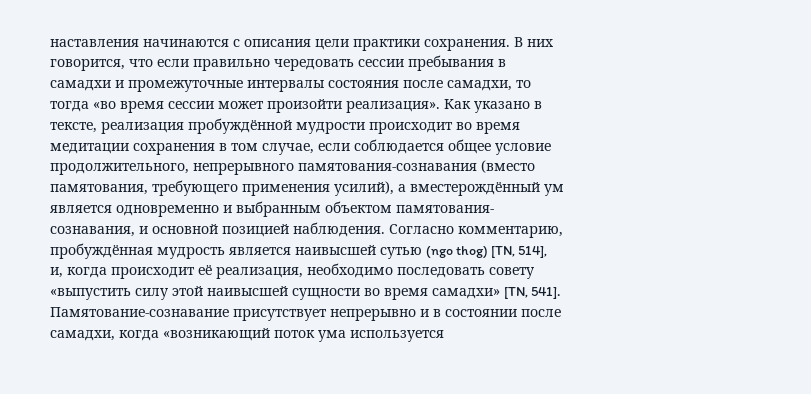наставления начинаются с описания цели практики сохранения. В них говорится, что если правильно чередовать сессии пребывания в самадхи и промежуточные интервалы состояния после самадхи, то тогда «во время сессии может произойти реализация». Как указано в тексте, реализация пробуждённой мудрости происходит во время медитации сохранения в том случае, если соблюдается общее условие продолжительного, непрерывного памятования-сознавания (вместо памятования, требующего применения усилий), а вместерождённый ум является одновременно и выбранным объектом памятования-сознавания, и основной позицией наблюдения. Согласно комментарию, пробуждённая мудрость является наивысшей сутью (ngo thog) [TN, 514], и, когда происходит её реализация, необходимо последовать совету «выпустить силу этой наивысшей сущности во время самадхи» [TN, 541]. Памятование-сознавание присутствует непрерывно и в состоянии после самадхи, когда «возникающий поток ума используется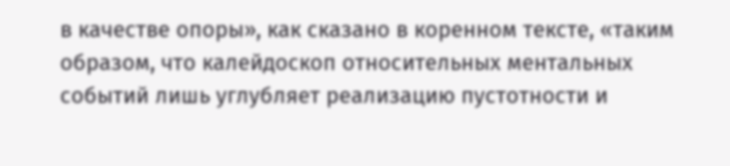в качестве опоры», как сказано в коренном тексте, «таким образом, что калейдоскоп относительных ментальных событий лишь углубляет реализацию пустотности и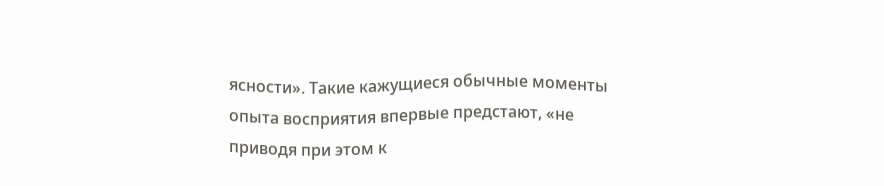ясности». Такие кажущиеся обычные моменты опыта восприятия впервые предстают, «не приводя при этом к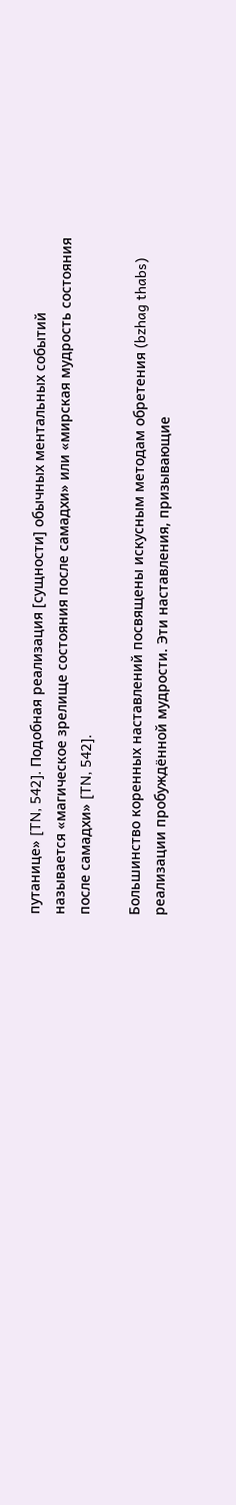путанице» [TN, 542]. Подобная реализация [сущности] обычных ментальных событий называется «магическое зрелище состояния после самадхи» или «мирская мудрость состояния после самадхи» [TN, 542].

Большинство коренных наставлений посвящены искусным методам обретения (bzhag thabs) реализации пробуждённой мудрости. Эти наставления, призывающие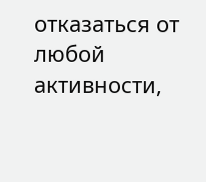отказаться от любой активности,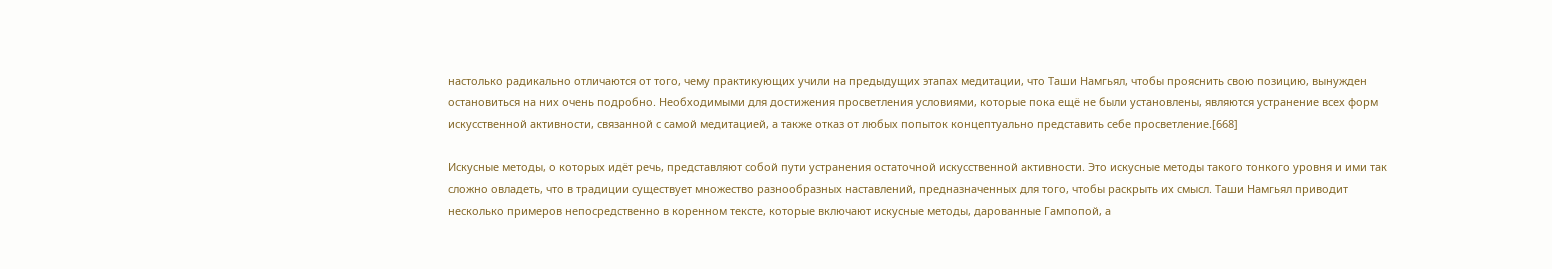настолько радикально отличаются от того, чему практикующих учили на предыдущих этапах медитации, что Таши Намгьял, чтобы прояснить свою позицию, вынужден остановиться на них очень подробно. Необходимыми для достижения просветления условиями, которые пока ещё не были установлены, являются устранение всех форм искусственной активности, связанной с самой медитацией, а также отказ от любых попыток концептуально представить себе просветление.[668]

Искусные методы, о которых идёт речь, представляют собой пути устранения остаточной искусственной активности. Это искусные методы такого тонкого уровня и ими так сложно овладеть, что в традиции существует множество разнообразных наставлений, предназначенных для того, чтобы раскрыть их смысл. Таши Намгьял приводит несколько примеров непосредственно в коренном тексте, которые включают искусные методы, дарованные Гампопой, а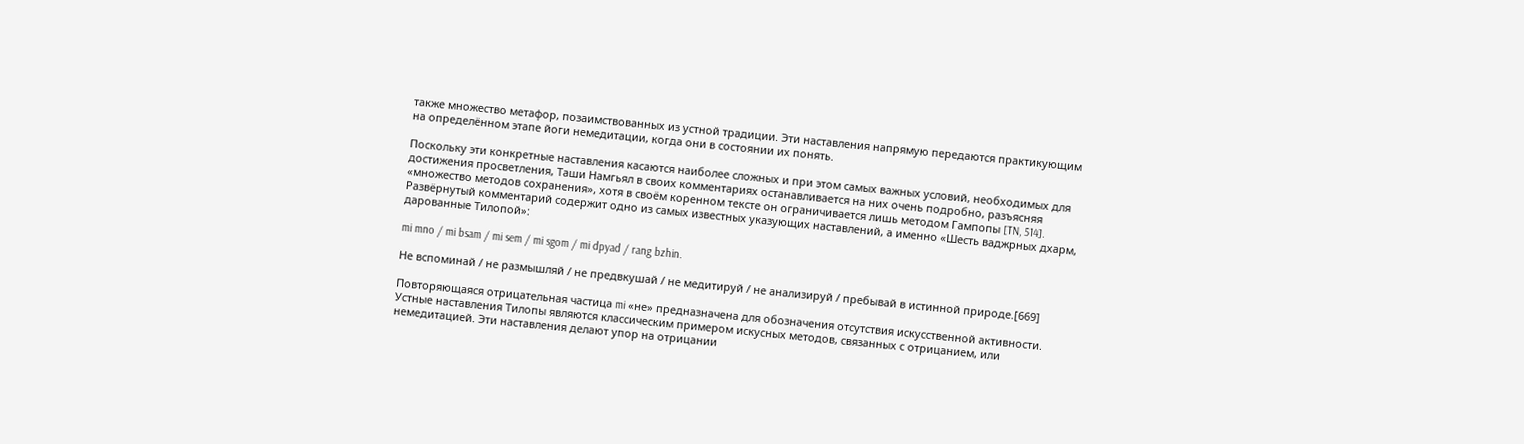также множество метафор, позаимствованных из устной традиции. Эти наставления напрямую передаются практикующим на определённом этапе йоги немедитации, когда они в состоянии их понять.

Поскольку эти конкретные наставления касаются наиболее сложных и при этом самых важных условий, необходимых для достижения просветления, Таши Намгьял в своих комментариях останавливается на них очень подробно, разъясняя «множество методов сохранения», хотя в своём коренном тексте он ограничивается лишь методом Гампопы [TN, 514]. Развёрнутый комментарий содержит одно из самых известных указующих наставлений, а именно «Шесть ваджрных дхарм, дарованные Тилопой»:

mi mno / mi bsam / mi sem / mi sgom / mi dpyad / rang bzhin.

Не вспоминай / не размышляй / не предвкушай / не медитируй / не анализируй / пребывай в истинной природе.[669]

Повторяющаяся отрицательная частица mi «не» предназначена для обозначения отсутствия искусственной активности. Устные наставления Тилопы являются классическим примером искусных методов, связанных с отрицанием, или немедитацией. Эти наставления делают упор на отрицании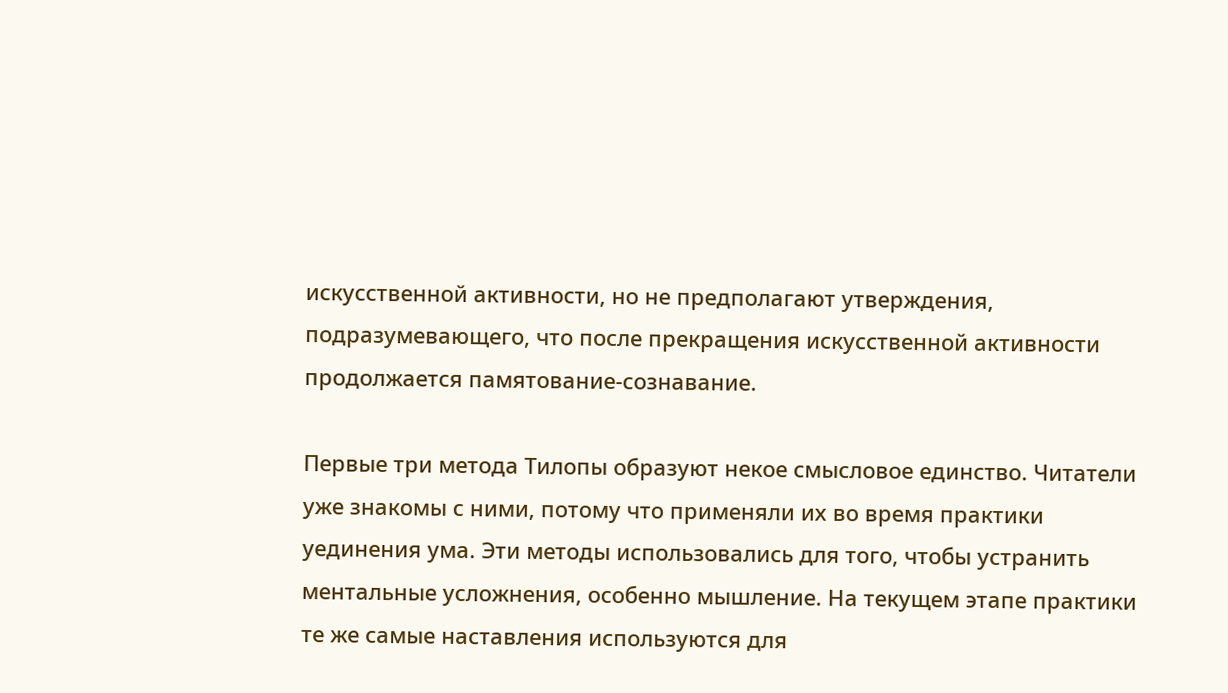искусственной активности, но не предполагают утверждения, подразумевающего, что после прекращения искусственной активности продолжается памятование-сознавание.

Первые три метода Тилопы образуют некое смысловое единство. Читатели уже знакомы с ними, потому что применяли их во время практики уединения ума. Эти методы использовались для того, чтобы устранить ментальные усложнения, особенно мышление. На текущем этапе практики те же самые наставления используются для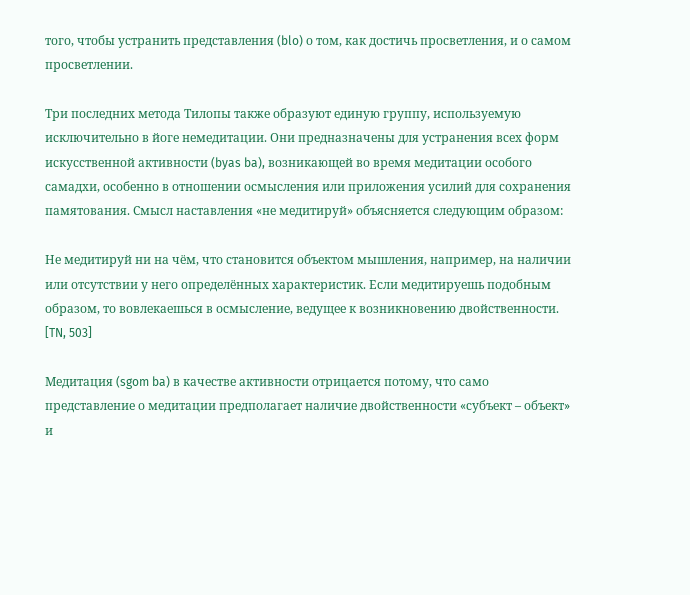того, чтобы устранить представления (blo) о том, как достичь просветления, и о самом просветлении.

Три последних метода Тилопы также образуют единую группу, используемую исключительно в йоге немедитации. Они предназначены для устранения всех форм искусственной активности (byas ba), возникающей во время медитации особого самадхи, особенно в отношении осмысления или приложения усилий для сохранения памятования. Смысл наставления «не медитируй» объясняется следующим образом:

Не медитируй ни на чём, что становится объектом мышления, например, на наличии или отсутствии у него определённых характеристик. Если медитируешь подобным образом, то вовлекаешься в осмысление, ведущее к возникновению двойственности. [TN, 503]

Медитация (sgom ba) в качестве активности отрицается потому, что само представление о медитации предполагает наличие двойственности «субъект – объект» и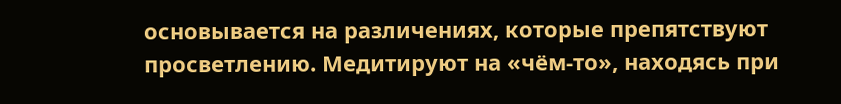основывается на различениях, которые препятствуют просветлению. Медитируют на «чём-то», находясь при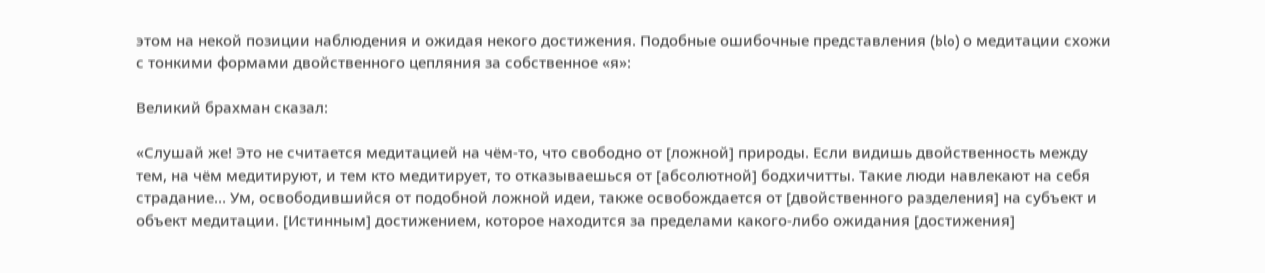этом на некой позиции наблюдения и ожидая некого достижения. Подобные ошибочные представления (blo) о медитации схожи с тонкими формами двойственного цепляния за собственное «я»:

Великий брахман сказал:

«Слушай же! Это не считается медитацией на чём-то, что свободно от [ложной] природы. Если видишь двойственность между тем, на чём медитируют, и тем кто медитирует, то отказываешься от [абсолютной] бодхичитты. Такие люди навлекают на себя страдание… Ум, освободившийся от подобной ложной идеи, также освобождается от [двойственного разделения] на субъект и объект медитации. [Истинным] достижением, которое находится за пределами какого-либо ожидания [достижения]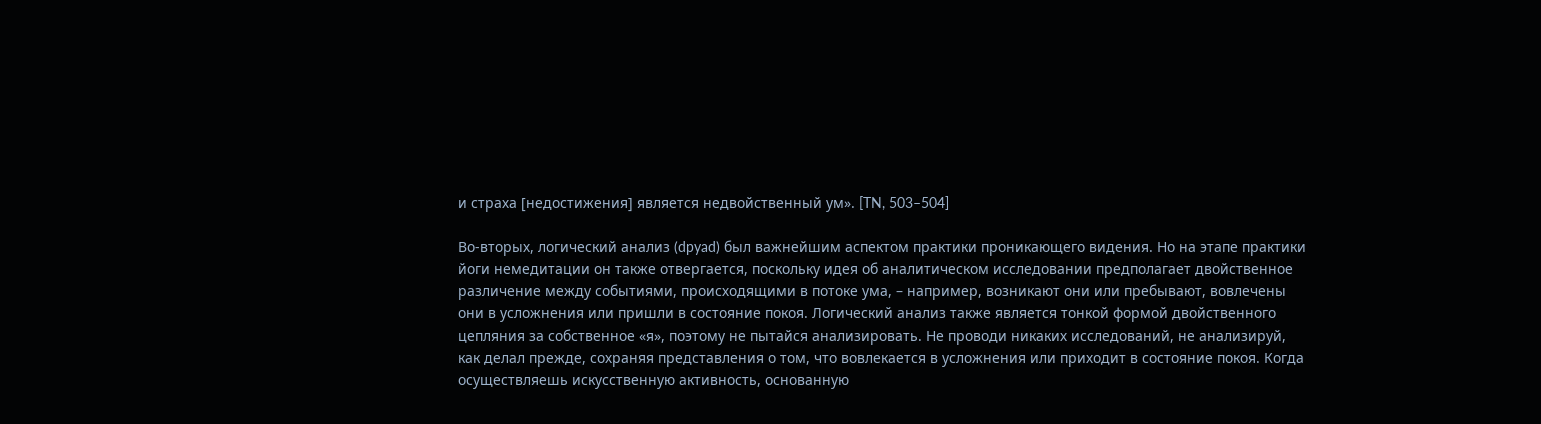и страха [недостижения] является недвойственный ум». [TN, 503–504]

Во-вторых, логический анализ (dpyad) был важнейшим аспектом практики проникающего видения. Но на этапе практики йоги немедитации он также отвергается, поскольку идея об аналитическом исследовании предполагает двойственное различение между событиями, происходящими в потоке ума, – например, возникают они или пребывают, вовлечены они в усложнения или пришли в состояние покоя. Логический анализ также является тонкой формой двойственного цепляния за собственное «я», поэтому не пытайся анализировать. Не проводи никаких исследований, не анализируй, как делал прежде, сохраняя представления о том, что вовлекается в усложнения или приходит в состояние покоя. Когда осуществляешь искусственную активность, основанную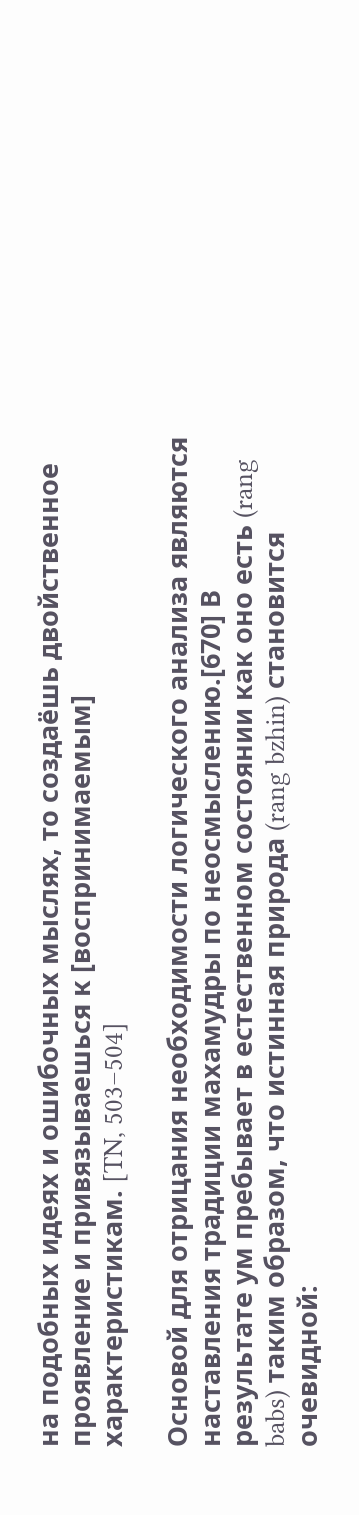на подобных идеях и ошибочных мыслях, то создаёшь двойственное проявление и привязываешься к [воспринимаемым] характеристикам. [TN, 503–504]

Основой для отрицания необходимости логического анализа являются наставления традиции махамудры по неосмыслению.[670] В результате ум пребывает в естественном состоянии как оно есть (rang babs) таким образом, что истинная природа (rang bzhin) становится очевидной: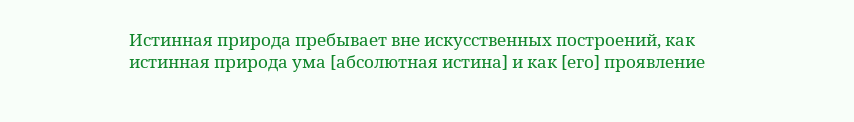Истинная природа пребывает вне искусственных построений, как истинная природа ума [абсолютная истина] и как [его] проявление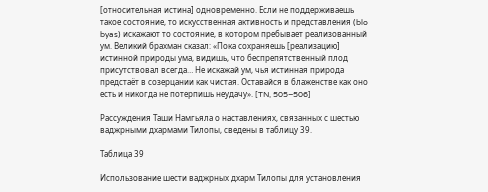[относительная истина] одновременно. Если не поддерживаешь такое состояние, то искусственная активность и представления (blo byas) искажают то состояние, в котором пребывает реализованный ум. Великий брахман сказал: «Пока сохраняешь [реализацию] истинной природы ума, видишь, что беспрепятственный плод присутствовал всегда… Не искажай ум, чья истинная природа предстаёт в созерцании как чистая. Оставайся в блаженстве как оно есть и никогда не потерпишь неудачу». [TN, 505–506]

Рассуждения Таши Намгьяла о наставлениях, связанных с шестью ваджрными дхармами Тилопы, сведены в таблицу 39.

Таблица 39

Использование шести ваджрных дхарм Тилопы для установления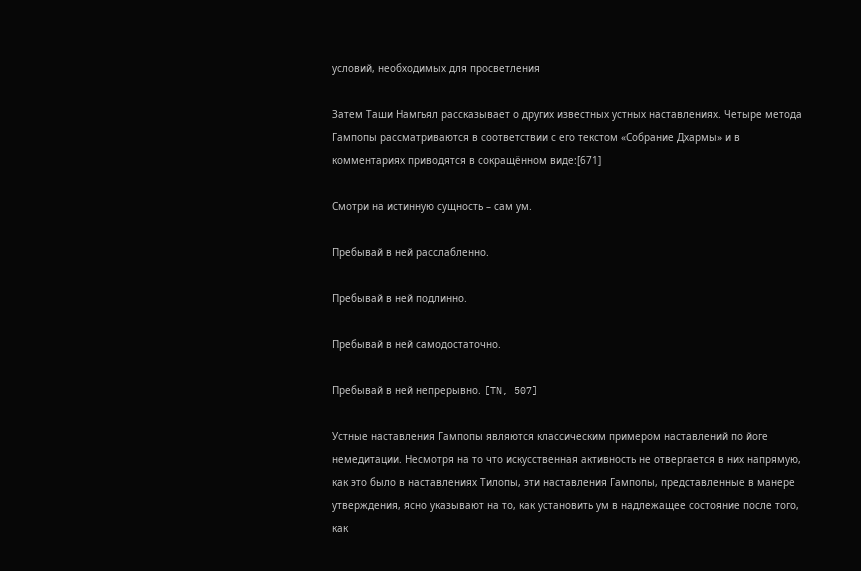условий, необходимых для просветления

Затем Таши Намгьял рассказывает о других известных устных наставлениях. Четыре метода Гампопы рассматриваются в соответствии с его текстом «Собрание Дхармы» и в комментариях приводятся в сокращённом виде:[671]

Смотри на истинную сущность – сам ум.

Пребывай в ней расслабленно.

Пребывай в ней подлинно.

Пребывай в ней самодостаточно.

Пребывай в ней непрерывно. [TN, 507]

Устные наставления Гампопы являются классическим примером наставлений по йоге немедитации. Несмотря на то что искусственная активность не отвергается в них напрямую, как это было в наставлениях Тилопы, эти наставления Гампопы, представленные в манере утверждения, ясно указывают на то, как установить ум в надлежащее состояние после того, как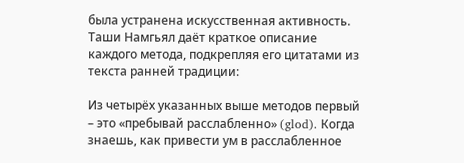была устранена искусственная активность. Таши Намгьял даёт краткое описание каждого метода, подкрепляя его цитатами из текста ранней традиции:

Из четырёх указанных выше методов первый – это «пребывай расслабленно» (glod). Когда знаешь, как привести ум в расслабленное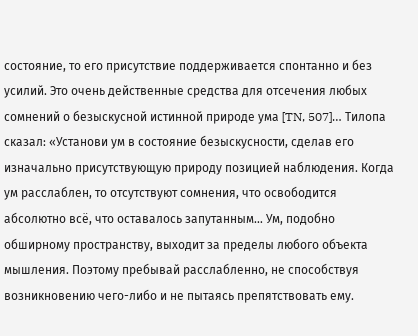состояние, то его присутствие поддерживается спонтанно и без усилий. Это очень действенные средства для отсечения любых сомнений о безыскусной истинной природе ума [TN, 507]… Тилопа сказал: «Установи ум в состояние безыскусности, сделав его изначально присутствующую природу позицией наблюдения. Когда ум расслаблен, то отсутствуют сомнения, что освободится абсолютно всё, что оставалось запутанным… Ум, подобно обширному пространству, выходит за пределы любого объекта мышления. Поэтому пребывай расслабленно, не способствуя возникновению чего-либо и не пытаясь препятствовать ему.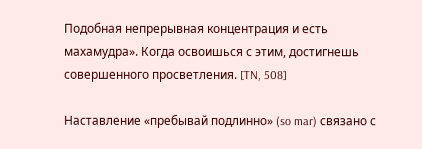Подобная непрерывная концентрация и есть махамудра». Когда освоишься с этим, достигнешь совершенного просветления. [TN, 508]

Наставление «пребывай подлинно» (so mar) связано с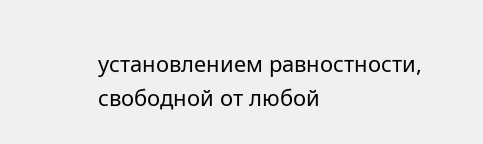установлением равностности, свободной от любой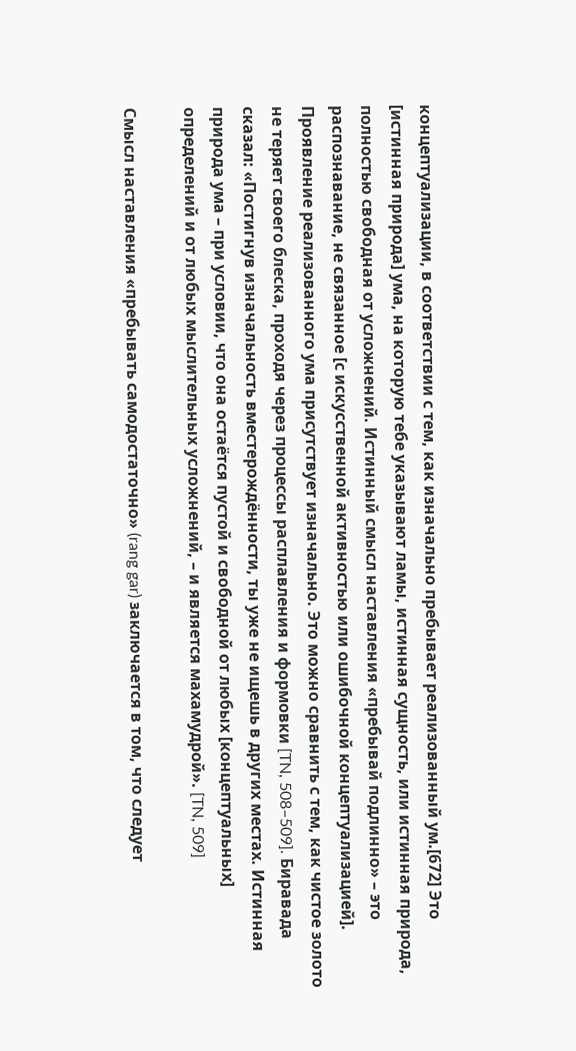концептуализации, в соответствии с тем, как изначально пребывает реализованный ум.[672] Это [истинная природа] ума, на которую тебе указывают ламы, истинная сущность, или истинная природа, полностью свободная от усложнений. Истинный смысл наставления «пребывай подлинно» – это распознавание, не связанное [с искусственной активностью или ошибочной концептуализацией]. Проявление реализованного ума присутствует изначально. Это можно сравнить с тем, как чистое золото не теряет своего блеска, проходя через процессы расплавления и формовки [TN, 508–509]. Биравада сказал: «Постигнув изначальность вместерождённости, ты уже не ищешь в других местах. Истинная природа ума – при условии, что она остаётся пустой и свободной от любых [концептуальных] определений и от любых мыслительных усложнений, – и является махамудрой». [TN, 509]

Смысл наставления «пребывать самодостаточно» (rang gar) заключается в том, что следует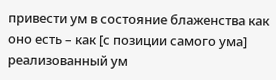привести ум в состояние блаженства как оно есть – как [с позиции самого ума] реализованный ум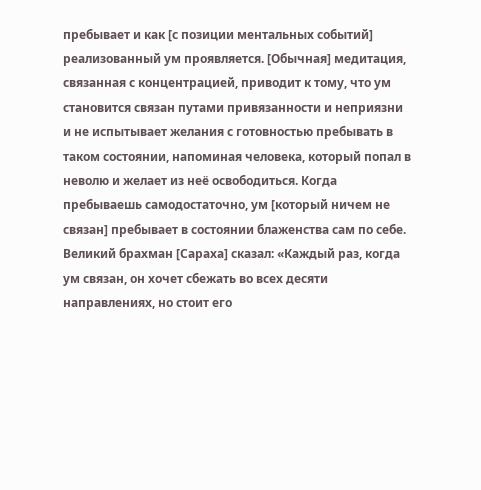пребывает и как [с позиции ментальных событий] реализованный ум проявляется. [Обычная] медитация, связанная с концентрацией, приводит к тому, что ум становится связан путами привязанности и неприязни и не испытывает желания с готовностью пребывать в таком состоянии, напоминая человека, который попал в неволю и желает из неё освободиться. Когда пребываешь самодостаточно, ум [который ничем не связан] пребывает в состоянии блаженства сам по себе. Великий брахман [Сараха] сказал: «Каждый раз, когда ум связан, он хочет сбежать во всех десяти направлениях, но стоит его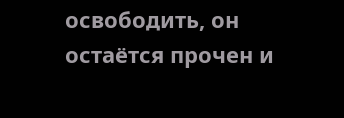освободить, он остаётся прочен и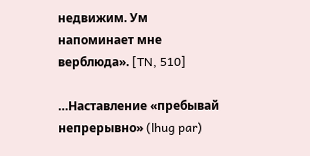недвижим. Ум напоминает мне верблюда». [TN, 510]

…Наставление «пребывай непрерывно» (lhug par)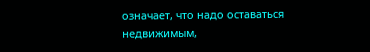означает, что надо оставаться недвижимым,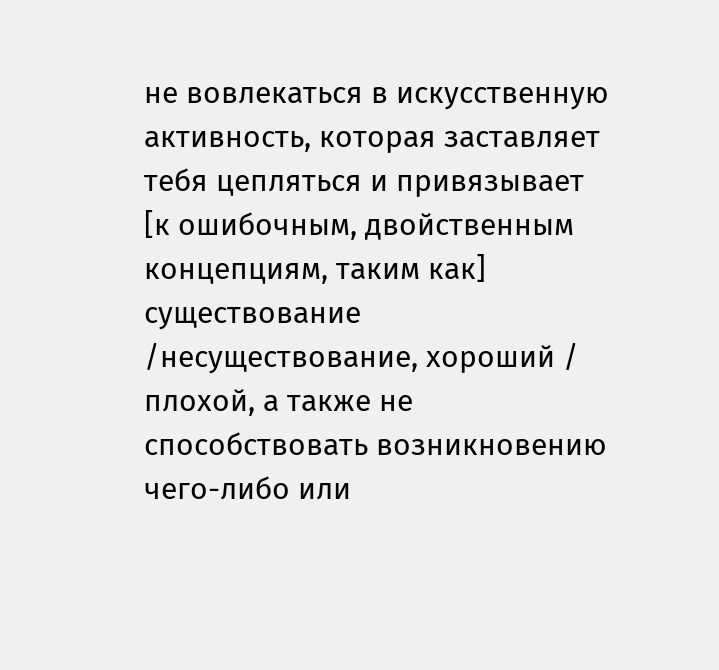не вовлекаться в искусственную активность, которая заставляет тебя цепляться и привязывает [к ошибочным, двойственным концепциям, таким как] существование /несуществование, хороший / плохой, а также не способствовать возникновению чего-либо или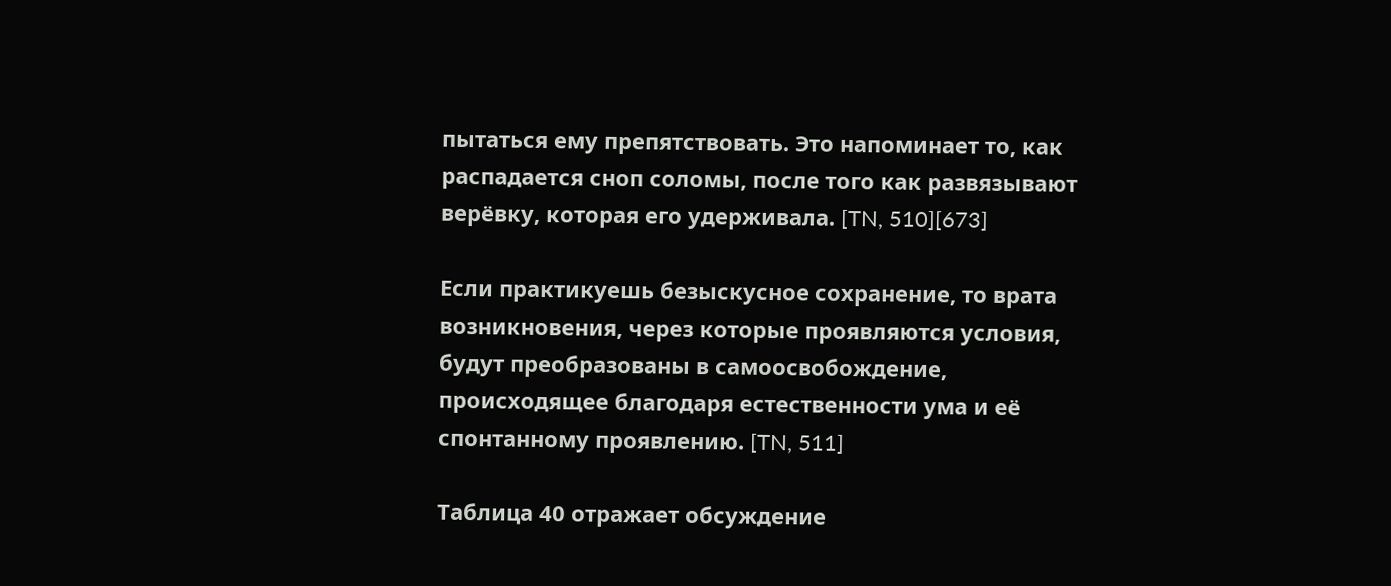пытаться ему препятствовать. Это напоминает то, как распадается сноп соломы, после того как развязывают верёвку, которая его удерживала. [TN, 510][673]

Если практикуешь безыскусное сохранение, то врата возникновения, через которые проявляются условия, будут преобразованы в самоосвобождение, происходящее благодаря естественности ума и её спонтанному проявлению. [TN, 511]

Таблица 40 отражает обсуждение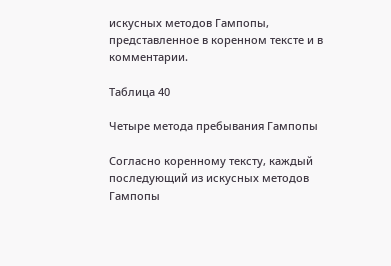искусных методов Гампопы, представленное в коренном тексте и в комментарии.

Таблица 40

Четыре метода пребывания Гампопы

Согласно коренному тексту, каждый последующий из искусных методов Гампопы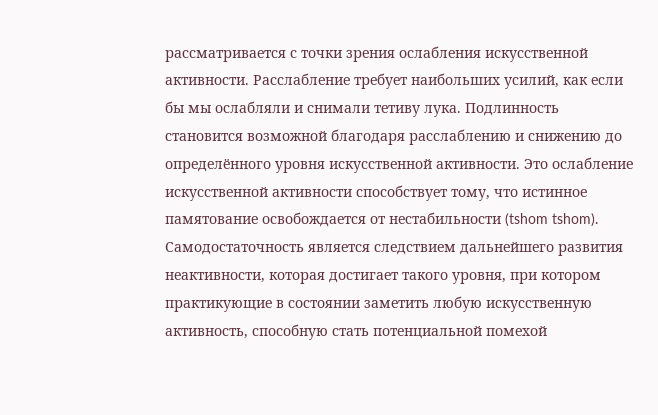рассматривается с точки зрения ослабления искусственной активности. Расслабление требует наибольших усилий, как если бы мы ослабляли и снимали тетиву лука. Подлинность становится возможной благодаря расслаблению и снижению до определённого уровня искусственной активности. Это ослабление искусственной активности способствует тому, что истинное памятование освобождается от нестабильности (tshom tshom). Самодостаточность является следствием дальнейшего развития неактивности, которая достигает такого уровня, при котором практикующие в состоянии заметить любую искусственную активность, способную стать потенциальной помехой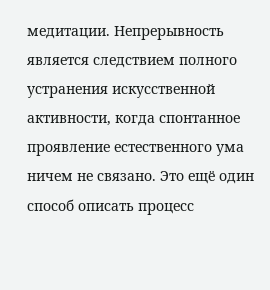медитации. Непрерывность является следствием полного устранения искусственной активности, когда спонтанное проявление естественного ума ничем не связано. Это ещё один способ описать процесс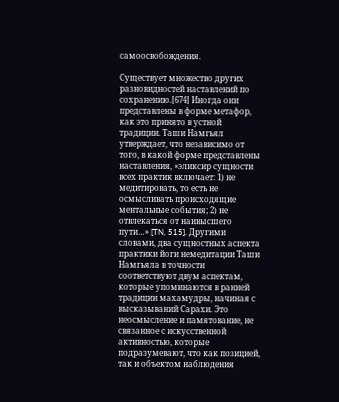самоосвобождения.

Существует множество других разновидностей наставлений по сохранению.[674] Иногда они представлены в форме метафор, как это принято в устной традиции. Таши Намгьял утверждает, что независимо от того, в какой форме представлены наставления, «эликсир сущности всех практик включает: 1) не медитировать, то есть не осмысливать происходящие ментальные события; 2) не отвлекаться от наивысшего пути…» [TN, 515]. Другими словами, два сущностных аспекта практики йоги немедитации Таши Намгьяла в точности соответствуют двум аспектам, которые упоминаются в ранней традиции махамудры, начиная с высказываний Сарахи. Это неосмысление и памятование, не связанное с искусственной активностью, которые подразумевают, что как позицией, так и объектом наблюдения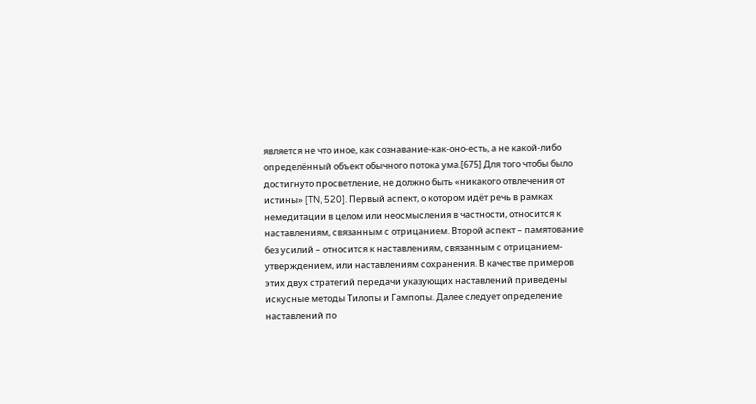является не что иное, как сознавание-как-оно-есть, а не какой-либо определённый объект обычного потока ума.[675] Для того чтобы было достигнуто просветление, не должно быть «никакого отвлечения от истины» [TN, 520]. Первый аспект, о котором идёт речь в рамках немедитации в целом или неосмысления в частности, относится к наставлениям, связанным с отрицанием. Второй аспект – памятование без усилий – относится к наставлениям, связанным с отрицанием-утверждением, или наставлениям сохранения. В качестве примеров этих двух стратегий передачи указующих наставлений приведены искусные методы Тилопы и Гампопы. Далее следует определение наставлений по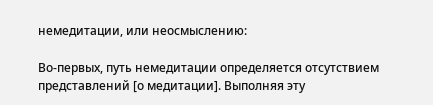немедитации, или неосмыслению:

Во-первых, путь немедитации определяется отсутствием представлений [о медитации]. Выполняя эту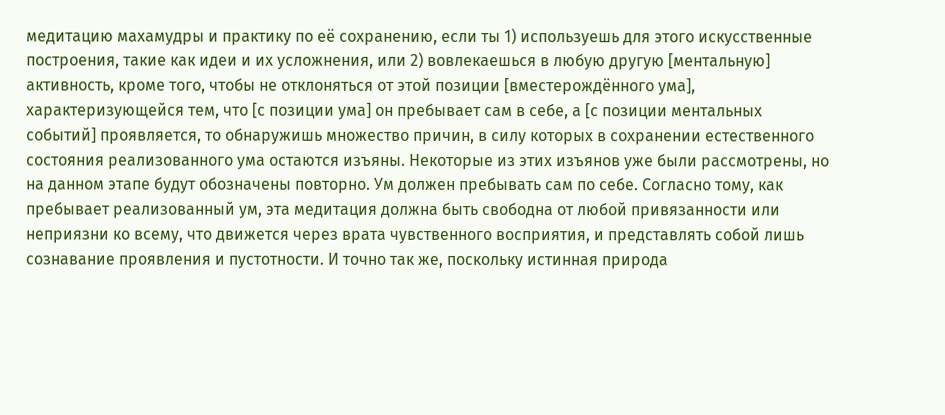медитацию махамудры и практику по её сохранению, если ты 1) используешь для этого искусственные построения, такие как идеи и их усложнения, или 2) вовлекаешься в любую другую [ментальную] активность, кроме того, чтобы не отклоняться от этой позиции [вместерождённого ума], характеризующейся тем, что [с позиции ума] он пребывает сам в себе, а [с позиции ментальных событий] проявляется, то обнаружишь множество причин, в силу которых в сохранении естественного состояния реализованного ума остаются изъяны. Некоторые из этих изъянов уже были рассмотрены, но на данном этапе будут обозначены повторно. Ум должен пребывать сам по себе. Согласно тому, как пребывает реализованный ум, эта медитация должна быть свободна от любой привязанности или неприязни ко всему, что движется через врата чувственного восприятия, и представлять собой лишь сознавание проявления и пустотности. И точно так же, поскольку истинная природа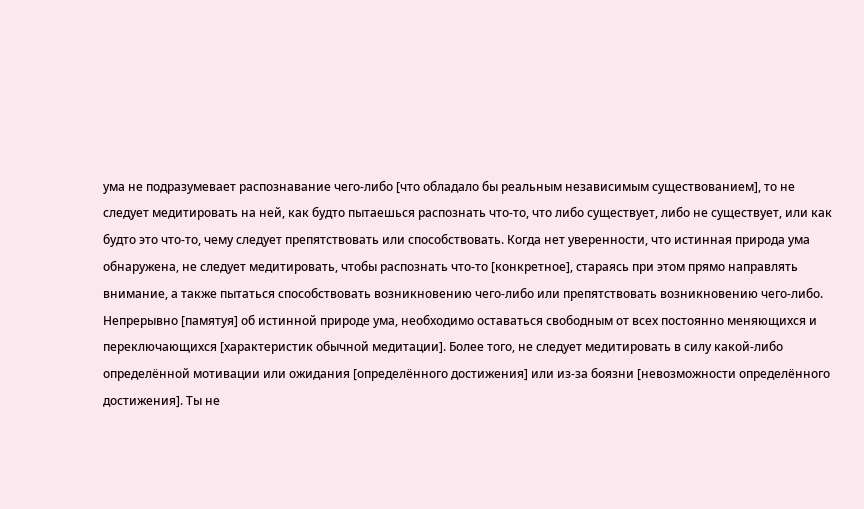ума не подразумевает распознавание чего-либо [что обладало бы реальным независимым существованием], то не следует медитировать на ней, как будто пытаешься распознать что-то, что либо существует, либо не существует, или как будто это что-то, чему следует препятствовать или способствовать. Когда нет уверенности, что истинная природа ума обнаружена, не следует медитировать, чтобы распознать что-то [конкретное], стараясь при этом прямо направлять внимание, а также пытаться способствовать возникновению чего-либо или препятствовать возникновению чего-либо. Непрерывно [памятуя] об истинной природе ума, необходимо оставаться свободным от всех постоянно меняющихся и переключающихся [характеристик обычной медитации]. Более того, не следует медитировать в силу какой-либо определённой мотивации или ожидания [определённого достижения] или из-за боязни [невозможности определённого достижения]. Ты не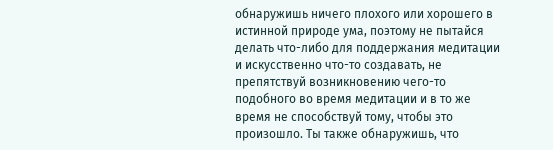обнаружишь ничего плохого или хорошего в истинной природе ума, поэтому не пытайся делать что-либо для поддержания медитации и искусственно что-то создавать, не препятствуй возникновению чего-то подобного во время медитации и в то же время не способствуй тому, чтобы это произошло. Ты также обнаружишь, что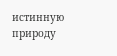истинную природу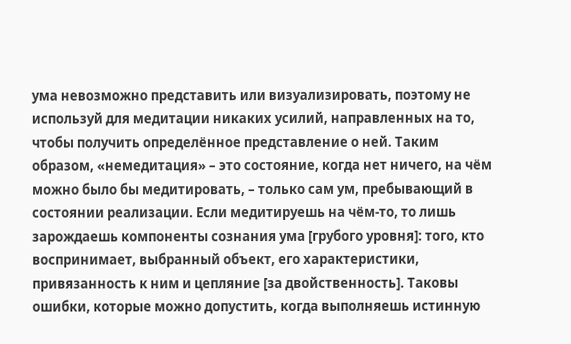ума невозможно представить или визуализировать, поэтому не используй для медитации никаких усилий, направленных на то, чтобы получить определённое представление о ней. Таким образом, «немедитация» – это состояние, когда нет ничего, на чём можно было бы медитировать, – только сам ум, пребывающий в состоянии реализации. Если медитируешь на чём-то, то лишь зарождаешь компоненты сознания ума [грубого уровня]: того, кто воспринимает, выбранный объект, его характеристики, привязанность к ним и цепляние [за двойственность]. Таковы ошибки, которые можно допустить, когда выполняешь истинную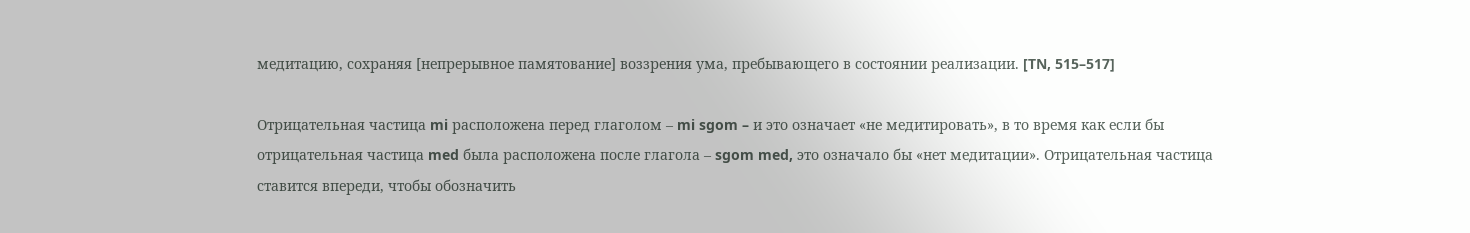медитацию, сохраняя [непрерывное памятование] воззрения ума, пребывающего в состоянии реализации. [TN, 515–517]

Отрицательная частица mi расположена перед глаголом – mi sgom – и это означает «не медитировать», в то время как если бы отрицательная частица med была расположена после глагола – sgom med, это означало бы «нет медитации». Отрицательная частица ставится впереди, чтобы обозначить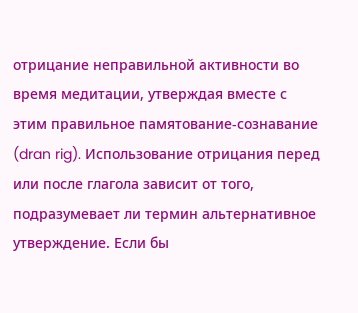отрицание неправильной активности во время медитации, утверждая вместе с этим правильное памятование-сознавание (dran rig). Использование отрицания перед или после глагола зависит от того, подразумевает ли термин альтернативное утверждение. Если бы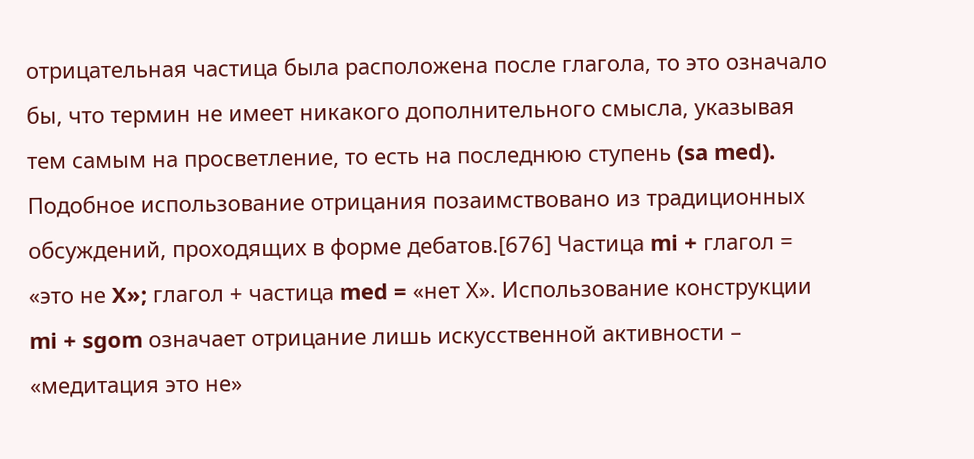отрицательная частица была расположена после глагола, то это означало бы, что термин не имеет никакого дополнительного смысла, указывая тем самым на просветление, то есть на последнюю ступень (sa med). Подобное использование отрицания позаимствовано из традиционных обсуждений, проходящих в форме дебатов.[676] Частица mi + глагол = «это не X»; глагол + частица med = «нет Х». Использование конструкции mi + sgom означает отрицание лишь искусственной активности – «медитация это не»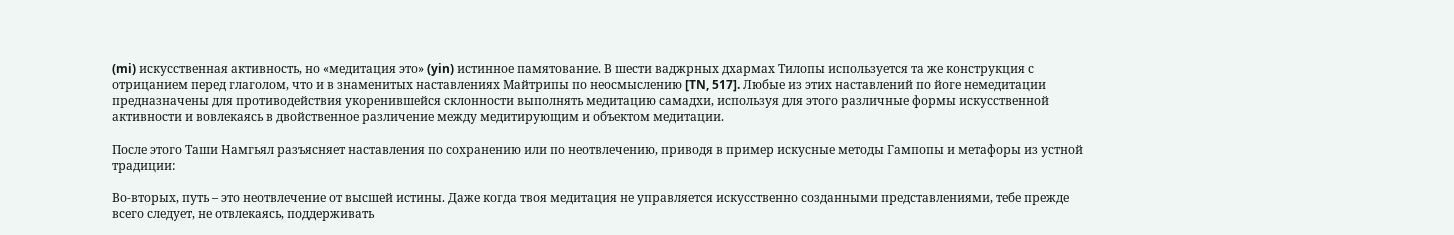(mi) искусственная активность, но «медитация это» (yin) истинное памятование. В шести ваджрных дхармах Тилопы используется та же конструкция с отрицанием перед глаголом, что и в знаменитых наставлениях Майтрипы по неосмыслению [TN, 517]. Любые из этих наставлений по йоге немедитации предназначены для противодействия укоренившейся склонности выполнять медитацию самадхи, используя для этого различные формы искусственной активности и вовлекаясь в двойственное различение между медитирующим и объектом медитации.

После этого Таши Намгьял разъясняет наставления по сохранению или по неотвлечению, приводя в пример искусные методы Гампопы и метафоры из устной традиции:

Во-вторых, путь – это неотвлечение от высшей истины. Даже когда твоя медитация не управляется искусственно созданными представлениями, тебе прежде всего следует, не отвлекаясь, поддерживать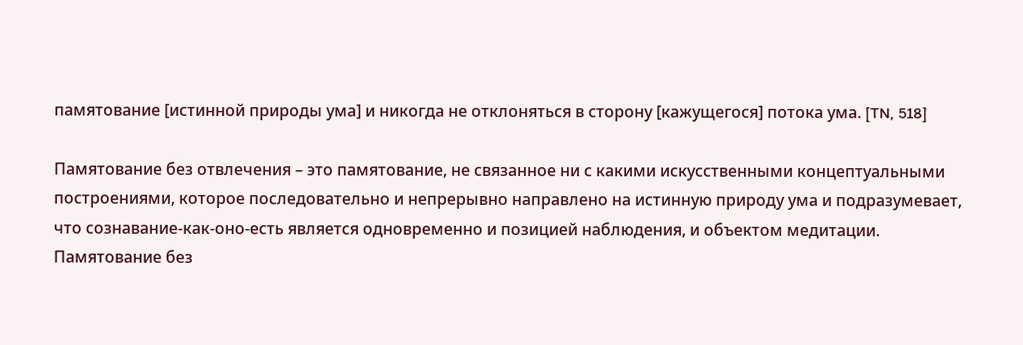памятование [истинной природы ума] и никогда не отклоняться в сторону [кажущегося] потока ума. [TN, 518]

Памятование без отвлечения – это памятование, не связанное ни с какими искусственными концептуальными построениями, которое последовательно и непрерывно направлено на истинную природу ума и подразумевает, что сознавание-как-оно-есть является одновременно и позицией наблюдения, и объектом медитации. Памятование без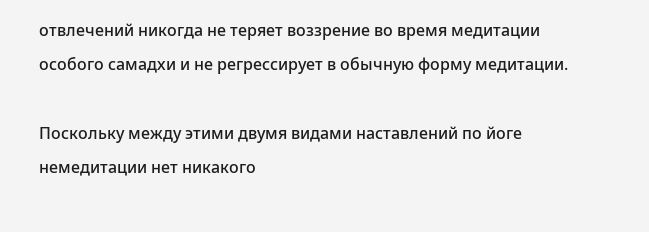отвлечений никогда не теряет воззрение во время медитации особого самадхи и не регрессирует в обычную форму медитации.

Поскольку между этими двумя видами наставлений по йоге немедитации нет никакого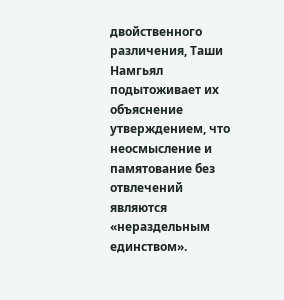двойственного различения, Таши Намгьял подытоживает их объяснение утверждением, что неосмысление и памятование без отвлечений являются «нераздельным единством».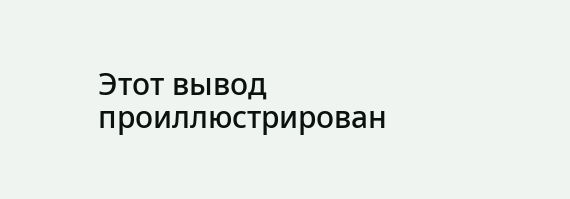Этот вывод проиллюстрирован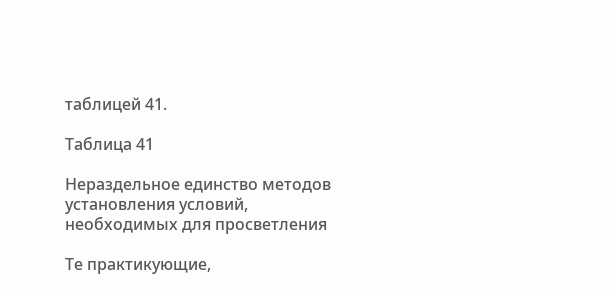таблицей 41.

Таблица 41

Нераздельное единство методов установления условий, необходимых для просветления

Те практикующие,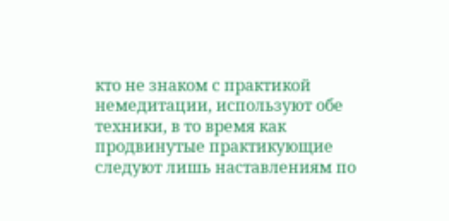кто не знаком с практикой немедитации, используют обе техники, в то время как продвинутые практикующие следуют лишь наставлениям по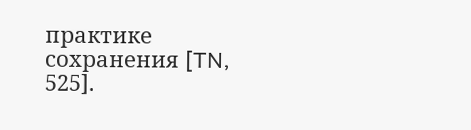практике сохранения [TN, 525].